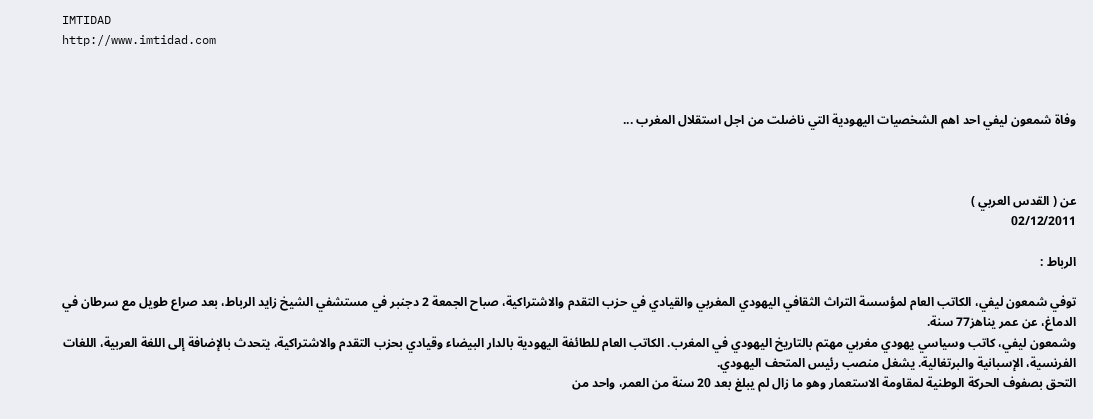IMTIDAD
http://www.imtidad.com



وفاة شمعون ليفي احد اهم الشخصيات اليهودية التي ناضلت من اجل استقلال المغرب ...



عن ( القدس العربي )
02/12/2011

الرباط :

توفي شمعون ليفي، الكاتب العام لمؤسسة التراث الثقافي اليهودي المغربي والقيادي في حزب التقدم والاشتراكية، صباح الجمعة 2 دجنبر في مستشفي الشيخ زايد الرباط، بعد صراع طويل مع سرطان في الدماغ، عن عمر يناهز77 سنة.
وشمعون ليفي، كاتب وسياسي يهودي مغربي مهتم بالتاريخ اليهودي في المغرب. الكاتب العام للطائفة اليهودية بالدار البيضاء وقيادي بحزب التقدم والاشتراكية، يتحدث بالإضافة إلى اللغة العربية، اللغات الفرنسية، الإسبانية والبرتغالية. يشغل منصب رئيس المتحف اليهودي.
التحق بصفوف الحركة الوطنية لمقاومة الاستعمار وهو ما زال لم يبلغ بعد 20 سنة من العمر، واحد من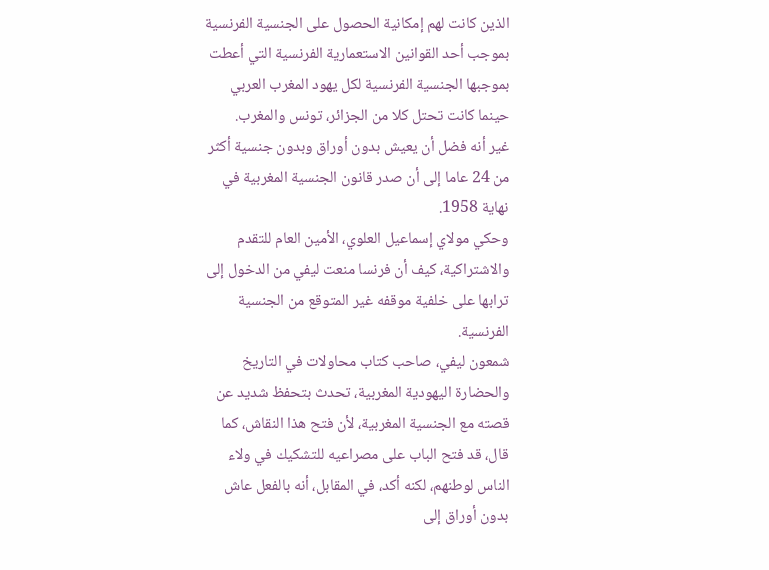الذين كانت لهم إمكانية الحصول على الجنسية الفرنسية بموجب أحد القوانين الاستعمارية الفرنسية التي أعطت بموجبها الجنسية الفرنسية لكل يهود المغرب العربي حينما كانت تحتل كلا من الجزائر، تونس والمغرب.
غير أنه فضل أن يعيش بدون أوراق وبدون جنسية أكثر من 24 عاما إلى أن صدر قانون الجنسية المغربية في نهاية 1958.
وحكي مولاي إسماعيل العلوي، الأمين العام للتقدم والاشتراكية، كيف أن فرنسا منعت ليفي من الدخول إلى ترابها على خلفية موقفه غير المتوقع من الجنسية الفرنسية.
شمعون ليفي، صاحب كتاب محاولات في التاريخ والحضارة اليهودية المغربية، تحدث بتحفظ شديد عن قصته مع الجنسية المغربية، لأن فتح هذا النقاش، كما قال، قد فتح الباب على مصراعيه للتشكيك في ولاء الناس لوطنهم، لكنه أكد، في المقابل، أنه بالفعل عاش بدون أوراق إلى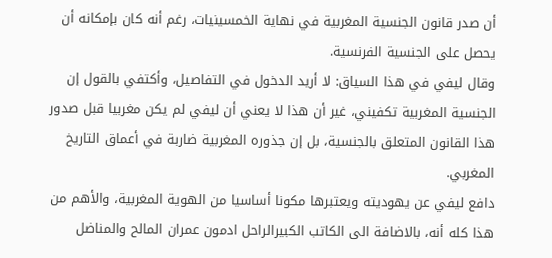أن صدر قانون الجنسية المغربية في نهاية الخمسينيات، رغم أنه كان بإمكانه أن يحصل على الجنسية الفرنسية.
وقال ليفي في هذا السياق: لا أريد الدخول في التفاصيل، وأكتفي بالقول إن الجنسية المغربية تكفيني، غير أن هذا لا يعني أن ليفي لم يكن مغربيا قبل صدور هذا القانون المتعلق بالجنسية، بل إن جذوره المغربية ضاربة في أعماق التاريخ المغربي.
دافع ليفي عن يهوديته ويعتبرها مكونا أساسيا من الهوية المغربية، والأهم من هذا كله أنه، بالاضافة الى الكاتب الكبيرالراحل ادمون عمران المالح والمناضل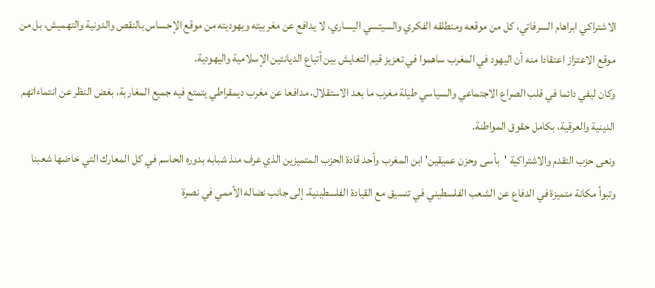الاشتراكي ابراهام السرفاتي، كل من موقعه ومنطلقه الفكري والسيتسي اليساري، لا يدافع عن مغربيته ويهوديته من موقع الإحساس بالنقص والدونية والتهميش، بل من موقع الاعتزاز اعتقادا منه أن اليهود في المغرب ساهموا في تعزيز قيم التعايش بين أتباع الديانتين الإسلامية واليهودية.
وكان ليفي دائما في قلب الصراع الاجتماعي والسياسي طيلة مغرب ما بعد الاستقلال، مدافعا عن مغرب ديمقراطي يتمتع فيه جميع المغاربة، بغض النظر عن انتماءاتهم الدينية والعرقية، بكامل حقوق المواطنة.
ونعى حزب التقدم والاشتراكية 'بأسى وحزن عميقين' ابن المغرب وأحد قادة الحزب المتميزين الذي عرف منذ شبابه بدوره الحاسم في كل المعارك التي خاضها شعبنا وتبوأ مكانة متميزة في الدفاع عن الشعب الفلسطيني في تنسيق مع القيادة الفلسطينية، إلى جانب نضاله الأممي في نصرة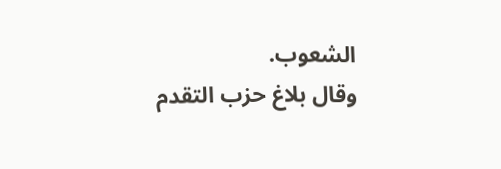الشعوب.
وقال بلاغ حزب التقدم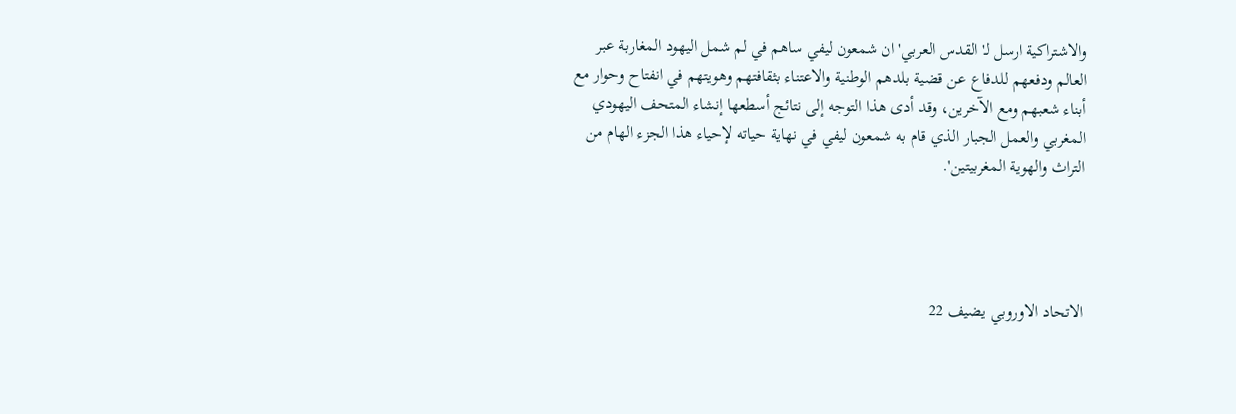والاشتراكية ارسل لـ'القدس العربي' ان شمعون ليفي ساهم في لم شمل اليهود المغاربة عبر العالم ودفعهم للدفاع عن قضية بلدهم الوطنية والاعتناء بثقافتهم وهويتهم في انفتاح وحوار مع أبناء شعبهم ومع الآخرين، وقد أدى هذا التوجه إلى نتائج أسطعها إنشاء المتحف اليهودي المغربي والعمل الجبار الذي قام به شمعون ليفي في نهاية حياته لإحياء هذا الجزء الهام من التراث والهوية المغربيتين'.




الاتحاد الاوروبي يضيف 22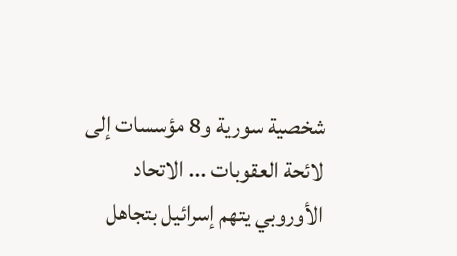شخصية سورية و8 مؤسسات إلى لائحة العقوبات ... الاتحاد الأوروبي يتهم إسرائيل بتجاهل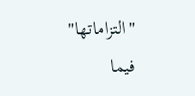"التزاماتها" فيما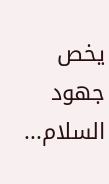يخص جهود السلام...